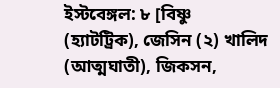ইস্টবেঙ্গল: ৮ [বিষ্ণু (হ্যাটট্রিক), জেসিন (২) খালিদ (আত্মঘাতী), জিকসন,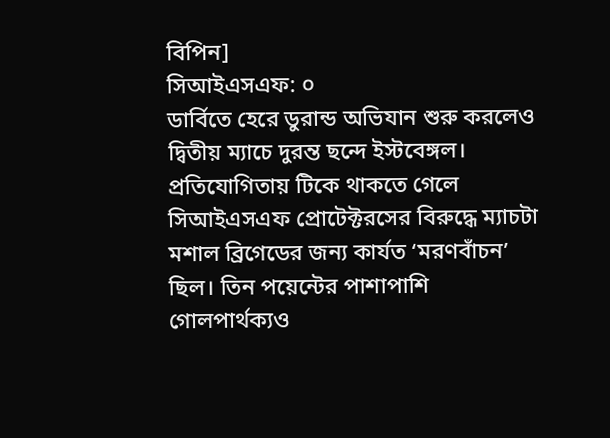বিপিন]
সিআইএসএফ: ০
ডার্বিতে হেরে ডুরান্ড অভিযান শুরু করলেও দ্বিতীয় ম্যাচে দুরন্ত ছন্দে ইস্টবেঙ্গল। প্রতিযোগিতায় টিকে থাকতে গেলে সিআইএসএফ প্রোটেক্টরসের বিরুদ্ধে ম্যাচটা মশাল ব্রিগেডের জন্য কার্যত ‘মরণবাঁচন’ ছিল। তিন পয়েন্টের পাশাপাশি গোলপার্থক্যও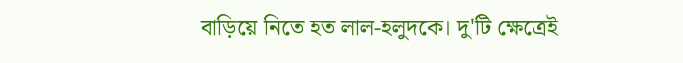বাড়িয়ে নিতে হত লাল-হলুদকে। দু'টি ক্ষেত্রেই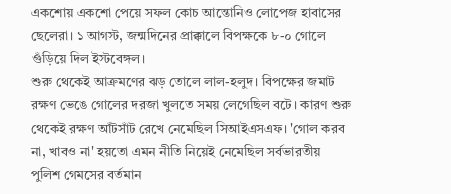একশোয় একশো পেয়ে সফল কোচ আন্তোনিও লোপেজ হাবাসের ছেলেরা। ১ আগস্ট, জন্মদিনের প্রাক্কালে বিপক্ষকে ৮-০ গোলে গুঁড়িয়ে দিল ইস্টবেঙ্গল।
শুরু থেকেই আক্রমণের ঝড় তোলে লাল-হলুদ। বিপক্ষের জমাট রক্ষণ ভেঙে গোলের দরজা খুলতে সময় লেগেছিল বটে। কারণ শুরু থেকেই রক্ষণ আঁটসাঁট রেখে নেমেছিল সিআইএসএফ। 'গোল করব না, খাবও না' হয়তো এমন নীতি নিয়েই নেমেছিল সর্বভারতীয় পুলিশ গেমসের বর্তমান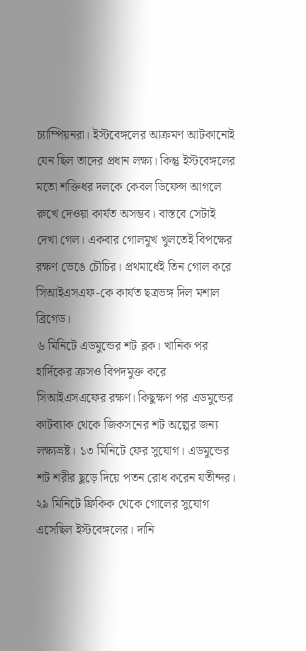চ্যাম্পিয়নরা। ইস্টবেঙ্গলের আক্রমণ আটকানোই যেন ছিল তাদের প্রধান লক্ষ্য। কিন্তু ইস্টবেঙ্গলের মতো শক্তিধর দলকে কেবল ডিফেন্স আগলে রুখে দেওয়া কার্যত অসম্ভব। বাস্তবে সেটাই দেখা গেল। একবার গোলমুখ খুলতেই বিপক্ষের রক্ষণ ভেঙে চৌচির। প্রথমার্ধেই তিন গোল করে সিআইএসএফ-কে কার্যত ছত্রভঙ্গ দিল মশাল ব্রিগেড।
৬ মিনিটে এডমুন্ডের শট ব্লক। খানিক পর হার্দিকের ক্রসও বিপদমুক্ত করে সিআইএসএফের রক্ষণ। কিছুক্ষণ পর এডমুন্ডের কাটব্যাক থেকে জিকসনের শট অল্পের জন্য লক্ষ্যভ্রষ্ট। ১৩ মিনিটে ফের সুযোগ। এডমুন্ডের শট শরীর ছুড়ে দিয়ে পতন রোধ করেন যতীন্দর। ২৯ মিনিটে ফ্রিকিক থেকে গোলের সুযোগ এসেছিল ইস্টবেঙ্গলের। দানি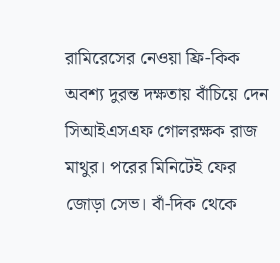রামিরেসের নেওয়া ফ্রি-কিক অবশ্য দুরন্ত দক্ষতায় বাঁচিয়ে দেন সিআইএসএফ গোলরক্ষক রাজ মাথুর। পরের মিনিটেই ফের জোড়া সেভ। বাঁ-দিক থেকে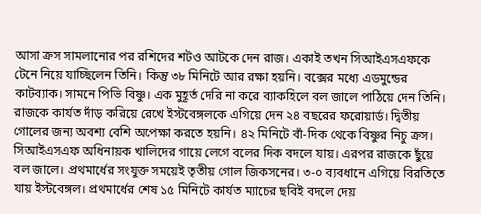আসা ক্রস সামলানোর পর রশিদের শটও আটকে দেন রাজ। একাই তখন সিআইএসএফকে টেনে নিয়ে যাচ্ছিলেন তিনি। কিন্তু ৩৮ মিনিটে আর রক্ষা হয়নি। বক্সের মধ্যে এডমুন্ডের কাটব্যাক। সামনে পিভি বিষ্ণু। এক মুহূর্ত দেরি না করে ব্যাকহিলে বল জালে পাঠিয়ে দেন তিনি। রাজকে কার্যত দাঁড় করিয়ে রেখে ইস্টবেঙ্গলকে এগিয়ে দেন ২৪ বছরের ফরোয়ার্ড। দ্বিতীয় গোলের জন্য অবশ্য বেশি অপেক্ষা করতে হয়নি। ৪২ মিনিটে বাঁ-দিক থেকে বিষ্ণুর নিচু ক্রস। সিআইএসএফ অধিনায়ক খালিদের গায়ে লেগে বলের দিক বদলে যায়। এরপর রাজকে ছুঁয়ে বল জালে। প্রথমার্ধের সংযুক্ত সময়েই তৃতীয় গোল জিকসনের। ৩-০ ব্যবধানে এগিয়ে বিরতিতে যায় ইস্টবেঙ্গল। প্রথমার্ধের শেষ ১৫ মিনিটে কার্যত ম্যাচের ছবিই বদলে দেয়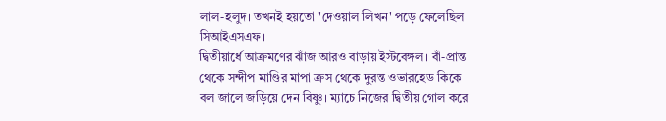লাল-হলুদ। তখনই হয়তো 'দেওয়াল লিখন' পড়ে ফেলেছিল সিআইএসএফ।
দ্বিতীয়ার্ধে আক্রমণের ঝাঁজ আরও বাড়ায় ইস্টবেঙ্গল। বাঁ-প্রান্ত থেকে সন্দীপ মাণ্ডির মাপা ক্রস থেকে দুরন্ত ওভারহেড কিকে বল জালে জড়িয়ে দেন বিষ্ণু। ম্যাচে নিজের দ্বিতীয় গোল করে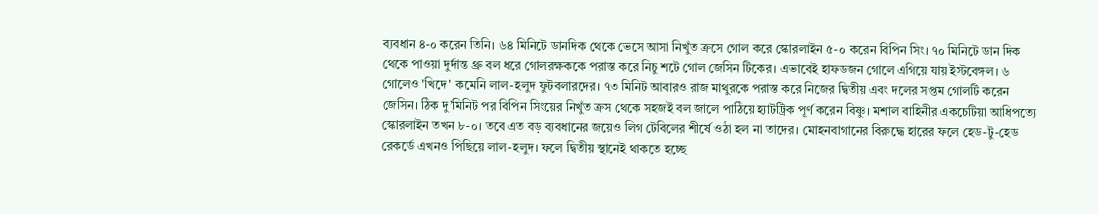ব্যবধান ৪-০ করেন তিনি। ৬৪ মিনিটে ডানদিক থেকে ভেসে আসা নিখুঁত ক্রসে গোল করে স্কোরলাইন ৫-০ করেন বিপিন সিং। ৭০ মিনিটে ডান দিক থেকে পাওয়া দুর্দান্ত থ্রু বল ধরে গোলরক্ষককে পরাস্ত করে নিচু শটে গোল জেসিন টিকের। এভাবেই হাফডজন গোলে এগিয়ে যায় ইস্টবেঙ্গল। ৬ গোলেও 'খিদে' কমেনি লাল-হলুদ ফুটবলারদের। ৭৩ মিনিট আবারও রাজ মাথুরকে পরাস্ত করে নিজের দ্বিতীয় এবং দলের সপ্তম গোলটি করেন জেসিন। ঠিক দু’মিনিট পর বিপিন সিংয়ের নিখুঁত ক্রস থেকে সহজই বল জালে পাঠিয়ে হ্যাটট্রিক পূর্ণ করেন বিষ্ণু। মশাল বাহিনীর একচেটিয়া আধিপত্যে স্কোরলাইন তখন ৮-০। তবে এত বড় ব্যবধানের জয়েও লিগ টেবিলের শীর্ষে ওঠা হল না তাদের। মোহনবাগানের বিরুদ্ধে হারের ফলে হেড-টু-হেড রেকর্ডে এখনও পিছিয়ে লাল-হলুদ। ফলে দ্বিতীয় স্থানেই থাকতে হচ্ছে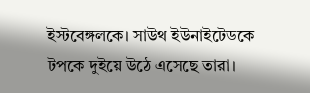ইস্টবেঙ্গলকে। সাউথ ইউনাইটেডকে টপকে দুইয়ে উঠে এসেছে তারা।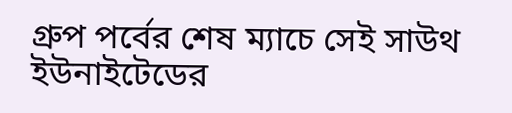গ্রুপ পর্বের শেষ ম্যাচে সেই সাউথ ইউনাইটেডের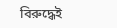বিরুদ্ধেই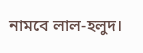নামবে লাল-হলুদ।